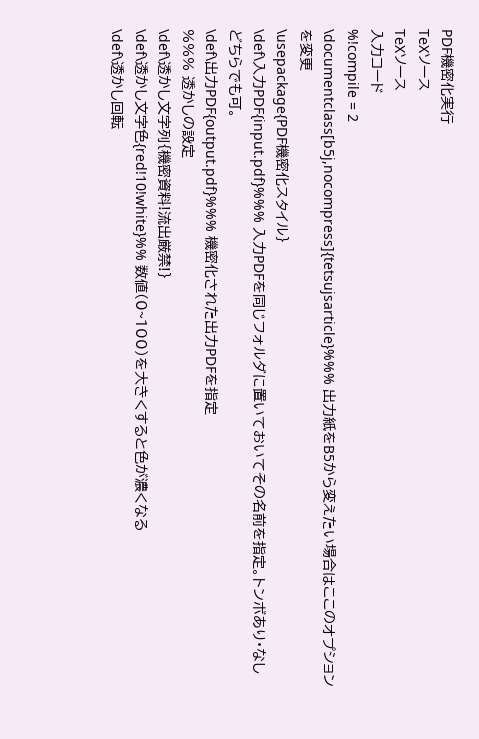PDF機密化実行
TeXソース
TeXソース
入力コード
%!compile = 2
\documentclass[b5j,nocompress]{tetsujsarticle}%%% 出力紙をB5から変えたい場合はここのオプションを変更
\usepackage{PDF機密化スタイル}
\def\入力PDF{input.pdf}%%% 入力PDFを同じフォルダに置いておいてその名前を指定。トンボあり・なしどちらでも可。
\def\出力PDF{output.pdf}%%% 機密化された出力PDFを指定
%%% 透かしの設定
\def\透かし文字列{機密資料!流出厳禁!}
\def\透かし文字色{red!10!white}%% 数値(0~100)を大きくすると色が濃くなる
\def\透かし回転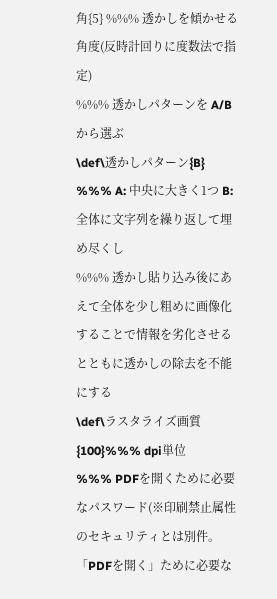角{5} %%% 透かしを傾かせる角度(反時計回りに度数法で指定)
%%% 透かしパターンを A/B から選ぶ
\def\透かしパターン{B} %%% A: 中央に大きく1つ B: 全体に文字列を繰り返して埋め尽くし
%%% 透かし貼り込み後にあえて全体を少し粗めに画像化することで情報を劣化させるとともに透かしの除去を不能にする
\def\ラスタライズ画質{100}%%% dpi単位
%%% PDFを開くために必要なパスワード(※印刷禁止属性のセキュリティとは別件。「PDFを開く」ために必要な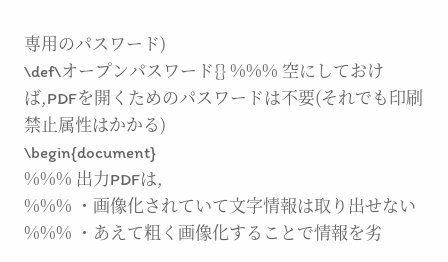専用のパスワード)
\def\オープンパスワード{} %%% 空にしておけば,PDFを開くためのパスワードは不要(それでも印刷禁止属性はかかる)
\begin{document}
%%% 出力PDFは,
%%% ・画像化されていて文字情報は取り出せない
%%% ・あえて粗く画像化することで情報を劣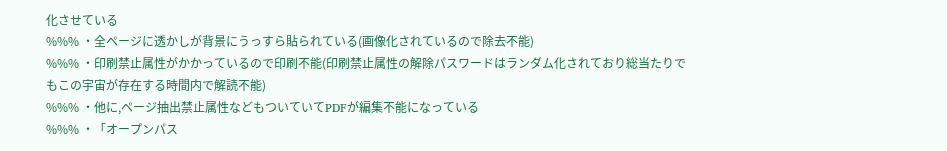化させている
%%% ・全ページに透かしが背景にうっすら貼られている(画像化されているので除去不能)
%%% ・印刷禁止属性がかかっているので印刷不能(印刷禁止属性の解除パスワードはランダム化されており総当たりでもこの宇宙が存在する時間内で解読不能)
%%% ・他に,ページ抽出禁止属性などもついていてPDFが編集不能になっている
%%% ・「オープンパス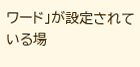ワード」が設定されている場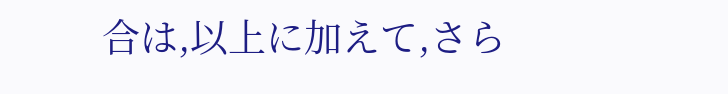合は,以上に加えて,さら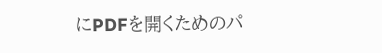にPDFを開くためのパ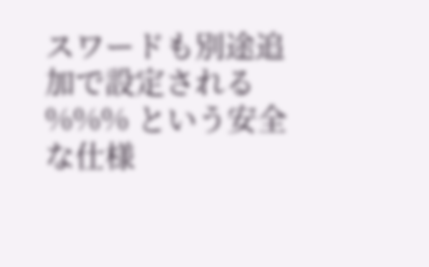スワードも別途追加で設定される
%%% という安全な仕様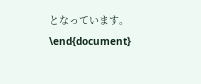となっています。
\end{document}